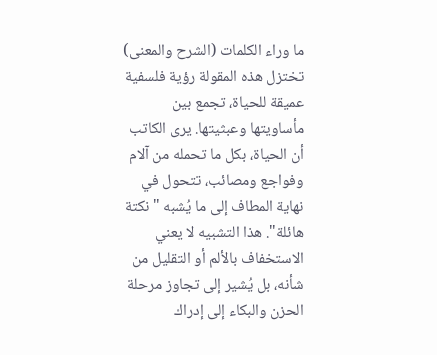ما وراء الكلمات (الشرح والمعنى)
تختزل هذه المقولة رؤية فلسفية عميقة للحياة، تجمع بين مأساويتها وعبثيتها. يرى الكاتب أن الحياة، بكل ما تحمله من آلام وفواجع ومصائب، تتحول في نهاية المطاف إلى ما يُشبه "نكتة هائلة". هذا التشبيه لا يعني الاستخفاف بالألم أو التقليل من شأنه، بل يُشير إلى تجاوز مرحلة الحزن والبكاء إلى إدراك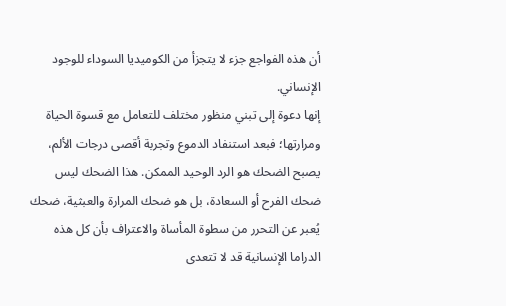أن هذه الفواجع جزء لا يتجزأ من الكوميديا السوداء للوجود الإنساني.
إنها دعوة إلى تبني منظور مختلف للتعامل مع قسوة الحياة ومرارتها؛ فبعد استنفاد الدموع وتجربة أقصى درجات الألم، يصبح الضحك هو الرد الوحيد الممكن. هذا الضحك ليس ضحك الفرح أو السعادة، بل هو ضحك المرارة والعبثية، ضحك يُعبر عن التحرر من سطوة المأساة والاعتراف بأن كل هذه الدراما الإنسانية قد لا تتعدى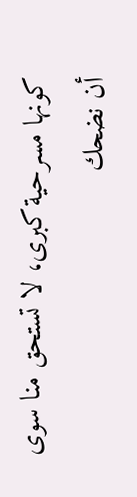كونها مسرحية كبرى، لا تستحق منا سوى أن نضحك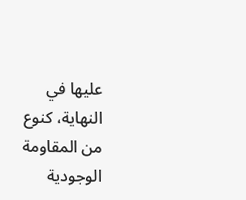عليها في النهاية، كنوع من المقاومة الوجودية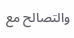والتصالح مع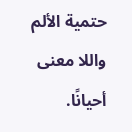حتمية الألم واللا معنى أحيانًا.